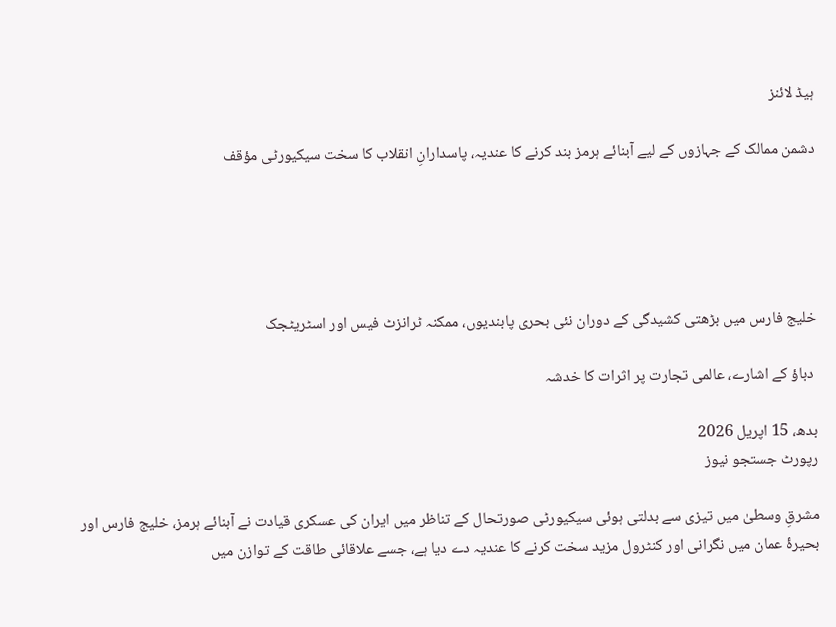ہیڈ لائنز

دشمن ممالک کے جہازوں کے لیے آبنائے ہرمز بند کرنے کا عندیہ، پاسدارانِ انقلاب کا سخت سیکیورٹی مؤقف





خلیج فارس میں بڑھتی کشیدگی کے دوران نئی بحری پابندیوں، ممکنہ ٹرانزٹ فیس اور اسٹریٹجک

 دباؤ کے اشارے، عالمی تجارت پر اثرات کا خدشہ

بدھ، 15 اپریل 2026
رپورٹ جستجو نیوز

مشرقِ وسطیٰ میں تیزی سے بدلتی ہوئی سیکیورٹی صورتحال کے تناظر میں ایران کی عسکری قیادت نے آبنائے ہرمز، خلیج فارس اور بحیرۂ عمان میں نگرانی اور کنٹرول مزید سخت کرنے کا عندیہ دے دیا ہے، جسے علاقائی طاقت کے توازن میں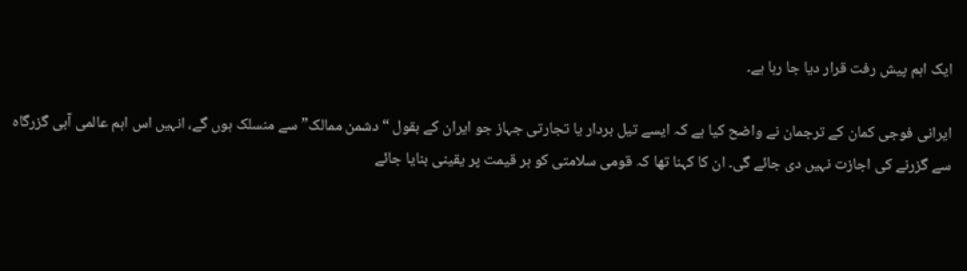ایک اہم پیش رفت قرار دیا جا رہا ہے۔

ایرانی فوجی کمان کے ترجمان نے واضح کیا ہے کہ ایسے تیل بردار یا تجارتی جہاز جو ایران کے بقول “دشمن ممالک” سے منسلک ہوں گے، انہیں اس اہم عالمی آبی گزرگاہ سے گزرنے کی اجازت نہیں دی جائے گی۔ ان کا کہنا تھا کہ قومی سلامتی کو ہر قیمت پر یقینی بنایا جائے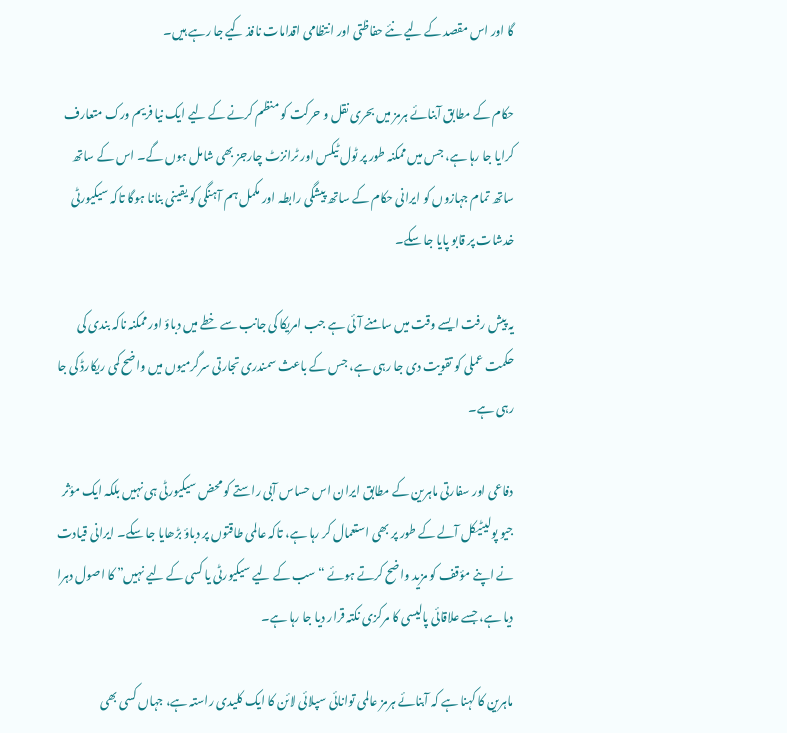گا اور اس مقصد کے لیے نئے حفاظتی اور انتظامی اقدامات نافذ کیے جا رہے ہیں۔

حکام کے مطابق آبنائے ہرمز میں بحری نقل و حرکت کو منظم کرنے کے لیے ایک نیا فریم ورک متعارف کرایا جا رہا ہے، جس میں ممکنہ طور پر ٹول ٹیکس اور ٹرانزٹ چارجز بھی شامل ہوں گے۔ اس کے ساتھ ساتھ تمام جہازوں کو ایرانی حکام کے ساتھ پیشگی رابطہ اور مکمل ہم آہنگی کو یقینی بنانا ہوگا تاکہ سیکیورٹی خدشات پر قابو پایا جا سکے۔

یہ پیش رفت ایسے وقت میں سامنے آئی ہے جب امریکا کی جانب سے خطے میں دباؤ اور ممکنہ ناکہ بندی کی حکمت عملی کو تقویت دی جا رہی ہے، جس کے باعث سمندری تجارتی سرگرمیوں میں واضح کمی ریکارڈ کی جا رہی ہے۔

دفاعی اور سفارتی ماہرین کے مطابق ایران اس حساس آبی راستے کو محض سیکیورٹی ہی نہیں بلکہ ایک مؤثر جیو پولیٹیکل آلے کے طور پر بھی استعمال کر رہا ہے، تاکہ عالمی طاقتوں پر دباؤ بڑھایا جا سکے۔ ایرانی قیادت نے اپنے مؤقف کو مزید واضح کرتے ہوئے “سب کے لیے سیکیورٹی یا کسی کے لیے نہیں” کا اصول دہرا دیا ہے، جسے علاقائی پالیسی کا مرکزی نکتہ قرار دیا جا رہا ہے۔

ماہرین کا کہنا ہے کہ آبنائے ہرمز عالمی توانائی سپلائی لائن کا ایک کلیدی راستہ ہے، جہاں کسی بھی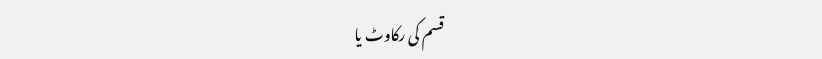قسم کی رکاوٹ یا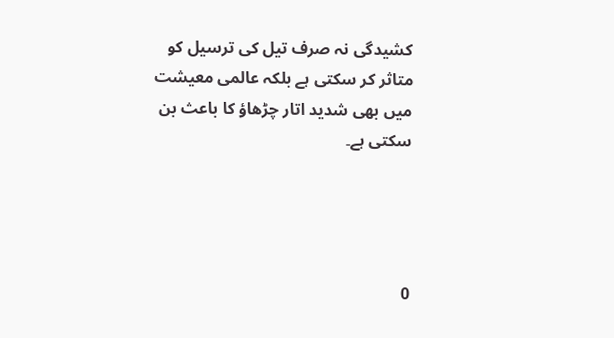کشیدگی نہ صرف تیل کی ترسیل کو متاثر کر سکتی ہے بلکہ عالمی معیشت میں بھی شدید اتار چڑھاؤ کا باعث بن سکتی ہے۔




0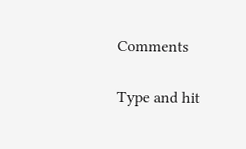Comments

Type and hit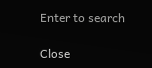Enter to search

Close